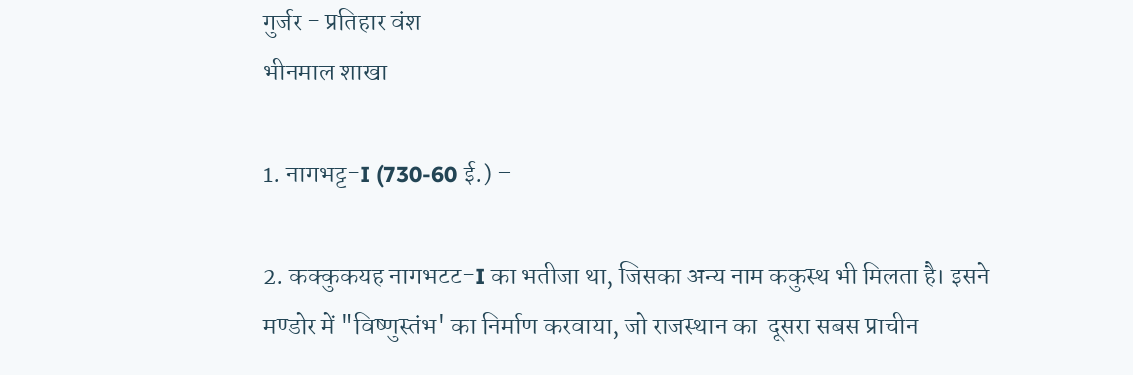गुर्जर - प्रतिहार वंश
भीनमाल शाखा

1. नागभट्ट-I (730-60 ई.) –

2. कक्कुकयह नागभटट-I का भतीजा था, जिसका अन्य नाम ककुस्थ भी मिलता है। इसने मण्डोर में "विष्णुस्तंभ' का निर्माण करवाया, जो राजस्थान का  दूसरा सबस प्राचीन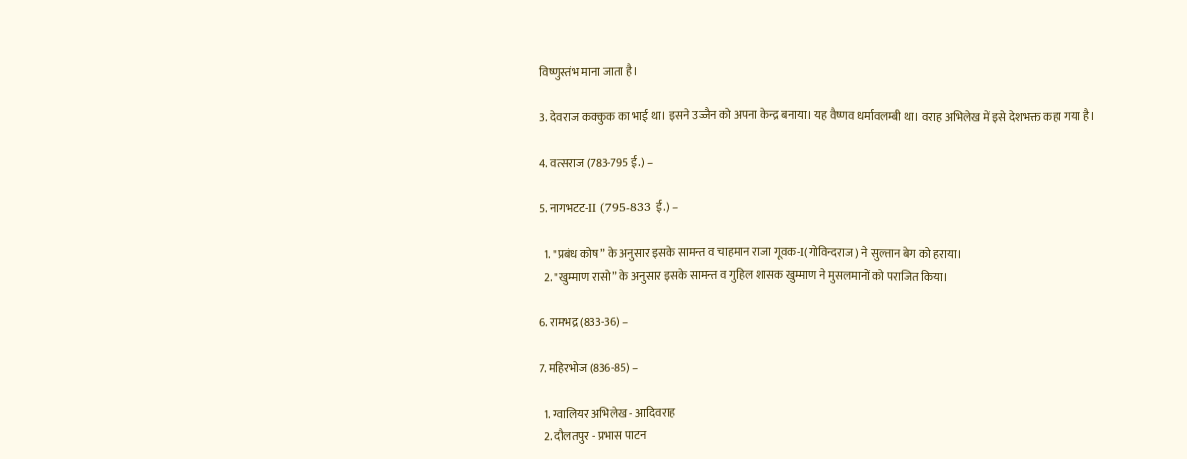विष्णुस्तंभ माना जाता है।

3. देवराज कक्कुक का भाई था। इसने उज्जैन को अपना केन्द्र बनाया। यह वैष्णव धर्मावलम्बी था। वराह अभिलेख में इसे देशभक्त कहा गया है।

4. वत्सराज (783-795 ई.) –

5. नागभटट-II (795-833 ई.) –

  1. "प्रबंध कोष” के अनुसार इसके सामन्त व चाहमान राजा गूवक-I(गोविन्दराज) ने सुल्तान बेग को हराया।
  2. "खुम्माण रासो” के अनुसार इसके सामन्त व गुहिल शासक खुम्माण ने मुसलमानों को पराजित किया।

6. रामभद्र (833-36) –

7. महिरभोज (836-85) –

  1. ग्वालियर अभिलेख - आदिवराह
  2. दौलतपुर - प्रभास पाटन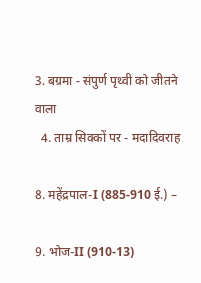3. बग्रमा - संपुर्ण पृथ्वी को जीतने वाला
  4. ताम्र सिक्कों पर - मदादिवराह

8. महेंद्रपाल-I (885-910 ई.) –

9. भोज-II (910-13)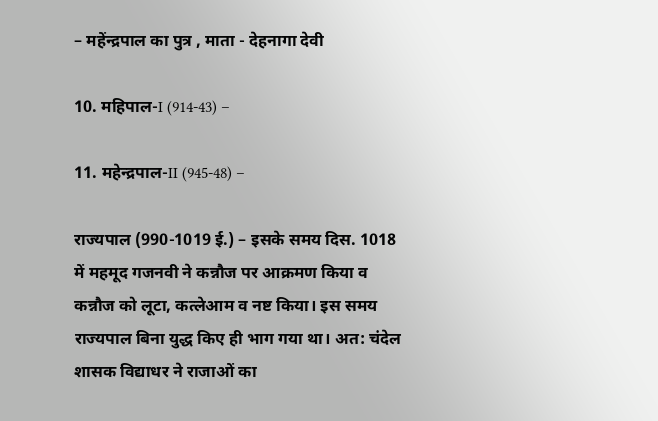– महेंन्द्रपाल का पुत्र , माता - देहनागा देवी

10. महिपाल-I (914-43) –

11. महेन्द्रपाल-II (945-48) –

राज्यपाल (990-1019 ई.) – इसके समय दिस. 1018 में महमूद गजनवी ने कन्नौज पर आक्रमण किया व कन्नौज को लूटा, कत्लेआम व नष्ट किया। इस समय राज्यपाल बिना युद्ध किए ही भाग गया था। अत: चंदेल शासक विद्याधर ने राजाओं का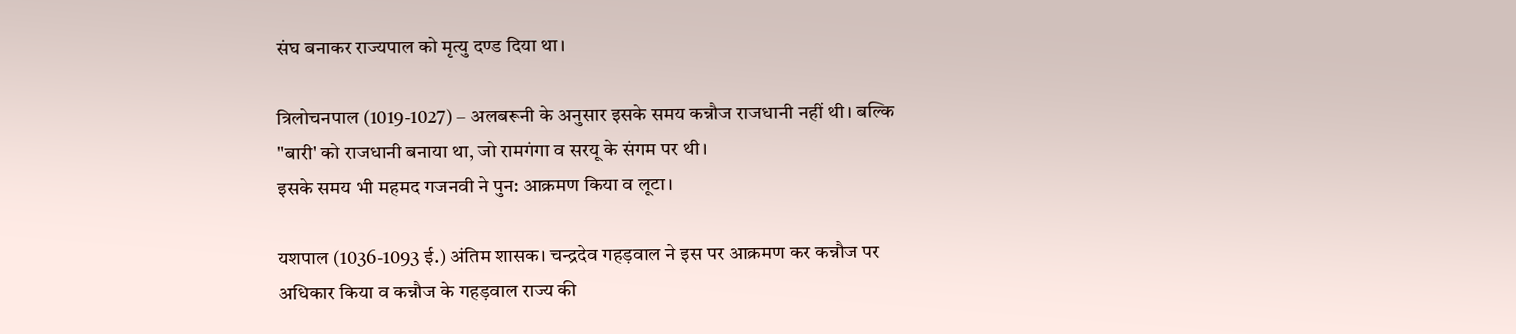संघ बनाकर राज्यपाल को मृत्यु दण्ड दिया था।

त्रिलोचनपाल (1019-1027) – अलबरूनी के अनुसार इसके समय कन्नौज राजधानी नहीं थी। बल्कि "बारी' को राजधानी बनाया था, जो रामगंगा व सरयू के संगम पर थी।
इसके समय भी महमद गजनवी ने पुन: आक्रमण किया व लूटा।

यशपाल (1036-1093 ई.) अंतिम शासक। चन्द्रदेव गहड़वाल ने इस पर आक्रमण कर कन्नौज पर अधिकार किया व कन्नौज के गहड़वाल राज्य की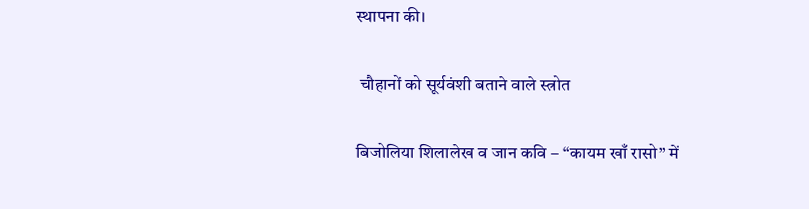स्थापना की।

 चौहानों को सूर्यवंशी बताने वाले स्त्रोत

बिजोलिया शिलालेख व जान कवि – “कायम खाँ रासो” में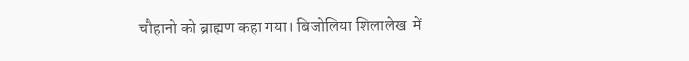चौहानो को ब्राह्मण कहा गया। बिजोलिया शिलालेख  में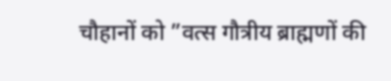चौहानों को ”वत्स गौत्रीय ब्राह्मणों की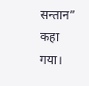सन्तान” कहा गया।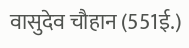वासुदेव चौहान (551ई.)